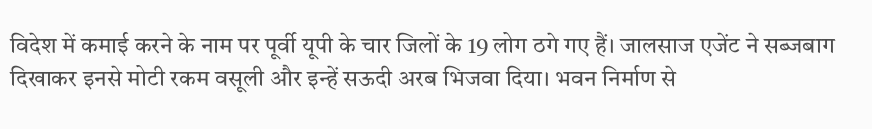विदेश में कमाई करने के नाम पर पूर्वी यूपी के चार जिलों के 19 लोग ठगे गए हैं। जालसाज एजेंट ने सब्जबाग दिखाकर इनसे मोटी रकम वसूली और इन्हें सऊदी अरब भिजवा दिया। भवन निर्माण से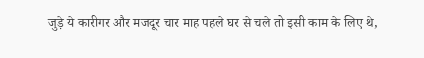जुड़े ये कारीगर और मजदूर चार माह पहले घर से चले तो इसी काम के लिए थे,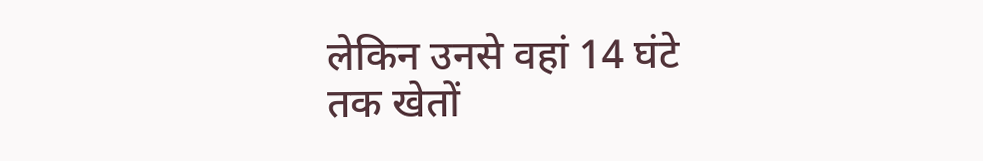लेकिन उनसे वहां 14 घंटे तक खेतों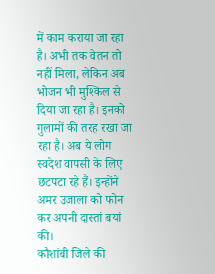में काम कराया जा रहा है। अभी तक वेतन तो नहीं मिला, लेकिन अब भोजन भी मुश्किल से दिया जा रहा है। इनको गुलामों की तरह रखा जा रहा है। अब ये लोग स्वदेश वापसी के लिए छटपटा रहे हैं। इन्होंने अमर उजाला को फोन कर अपनी दास्तां बयां की।
कौशांबी जिले की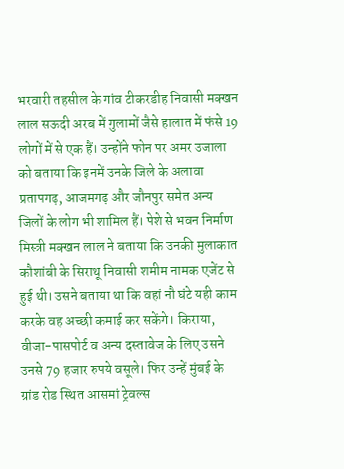भरवारी तहसील के गांव टीकरडीह निवासी मक्खन लाल सऊदी अरब में गुलामों जैसे हालात में फंसे 19 लोगों में से एक हैं। उन्होंने फोन पर अमर उजाला को बताया कि इनमें उनके जिले के अलावा प्रतापगढ़, आजमगढ़ और जौनपुर समेत अन्य जिलों के लोग भी शामिल हैं। पेशे से भवन निर्माण मिस्त्री मक्खन लाल ने बताया कि उनकी मुलाकात कौशांबी के सिराथू निवासी शमीम नामक एजेंट से हुई थी। उसने बताया था कि वहां नौ घंटे यही काम करके वह अच्छी कमाई कर सकेंगे। किराया, वीजा-पासपोर्ट व अन्य दस्तावेज के लिए उसने उनसे 79 हजार रुपये वसूले। फिर उन्हें मुंबई के ग्रांड रोड स्थित आसमां ट्रेवल्स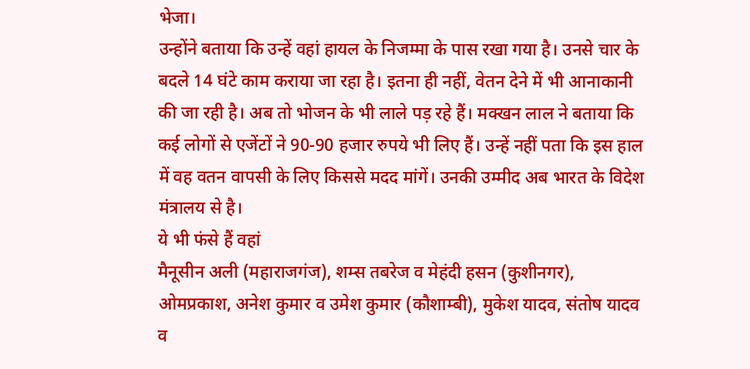भेजा।
उन्होंने बताया कि उन्हें वहां हायल के निजम्मा के पास रखा गया है। उनसे चार के बदले 14 घंटे काम कराया जा रहा है। इतना ही नहीं, वेतन देने में भी आनाकानी की जा रही है। अब तो भोजन के भी लाले पड़ रहे हैं। मक्खन लाल ने बताया कि कई लोगों से एजेंटों ने 90-90 हजार रुपये भी लिए हैं। उन्हें नहीं पता कि इस हाल में वह वतन वापसी के लिए किससे मदद मांगें। उनकी उम्मीद अब भारत के विदेश मंत्रालय से है।
ये भी फंसे हैं वहां
मैनूसीन अली (महाराजगंज), शम्स तबरेज व मेहंदी हसन (कुशीनगर), ओमप्रकाश, अनेश कुमार व उमेश कुमार (कौशाम्बी), मुकेश यादव, संतोष यादव व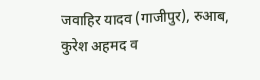जवाहिर यादव (गाजीपुर), रुआब, कुरेश अहमद व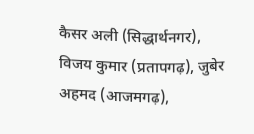कैसर अली (सिद्धार्थनगर), विजय कुमार (प्रतापगढ़), जुबेर अहमद (आजमगढ़),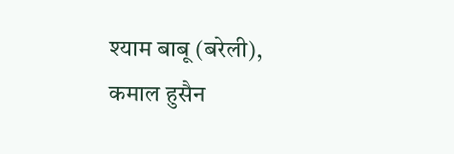श्याम बाबू (बरेली), कमाल हुसैन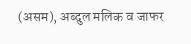(असम), अब्दुल मलिक व जाफर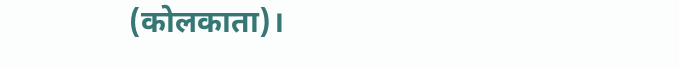(कोलकाता)।